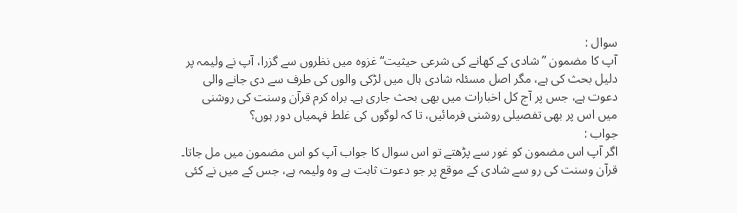سوال :
آپ کا مضمون ”شادی کے کھانے کی شرعی حیثیت“ غزوہ میں نظروں سے گزرا، آپ نے ولیمہ پر دلیل بحث کی ہے، مگر اصل مسئلہ شادی ہال میں لڑکی والوں کی طرف سے دی جانے والی دعوت ہے، جس پر آج کل اخبارات میں بھی بحث جاری ہے۔ براہ کرم قرآن وسنت کی روشنی میں اس پر بھی تفصیلی روشنی فرمائیں، تا کہ لوگوں کی غلط فہمیاں دور ہوں؟
جواب :
اگر آپ اس مضمون کو غور سے پڑھتے تو اس سوال کا جواب آپ کو اس مضمون میں مل جاتا۔ قرآن وسنت کی رو سے شادی کے موقع پر جو دعوت ثابت ہے وہ ولیمہ ہے، جس کے میں نے کئی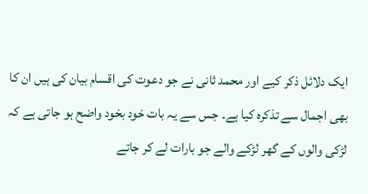ایک دلائل ذکر کیے اور محمد ثانی نے جو دعوت کی اقسام بیان کی ہیں ان کا بھی اجمال سے تذکرہ کیا ہے۔ جس سے یہ بات خود بخود واضح ہو جاتی ہے کہ لڑکی والوں کے گھر لڑکے والے جو بارات لے کر جاتے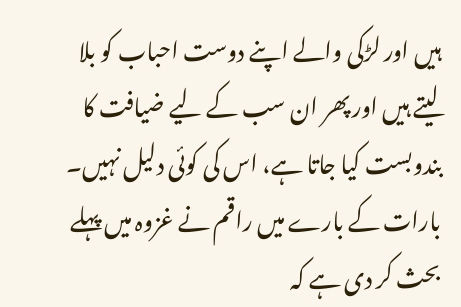ہیں اور لڑکی والے اپنے دوست احباب کو بلا لیتے ہیں اور پھر ان سب کے لیے ضیافت کا بندوبست کیا جاتا ہے، اس کی کوئی دلیل نہیں۔ بارات کے بارے میں راقم نے غزوہ میں پہلے بحث کر دی ہے کہ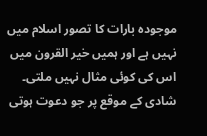موجودہ بارات کا تصور اسلام میں نہیں ہے اور ہمیں خیر القرون میں اس کی کوئی مثال نہیں ملتی۔ شادی کے موقع پر جو دعوت ہوتی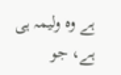ہے وہ ولیمہ ہی ہے، جو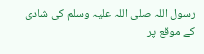رسول اللہ صلی اللہ علیہ وسلم کی شادی کے موقع پر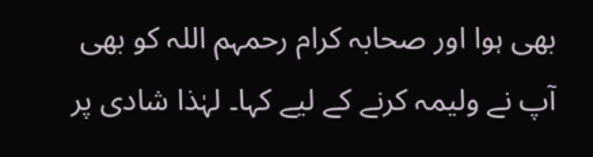بھی ہوا اور صحابہ کرام رحمہم اللہ کو بھی آپ نے ولیمہ کرنے کے لیے کہا۔ لہٰذا شادی پر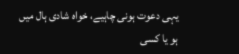یہی دعوت ہونی چاہیے، خواہ شادی ہال میں ہو یا کسی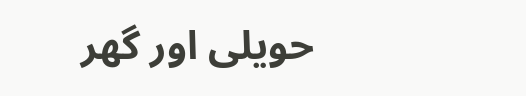حویلی اور گھر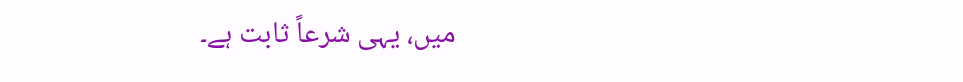میں، یہی شرعاً ثابت ہے۔